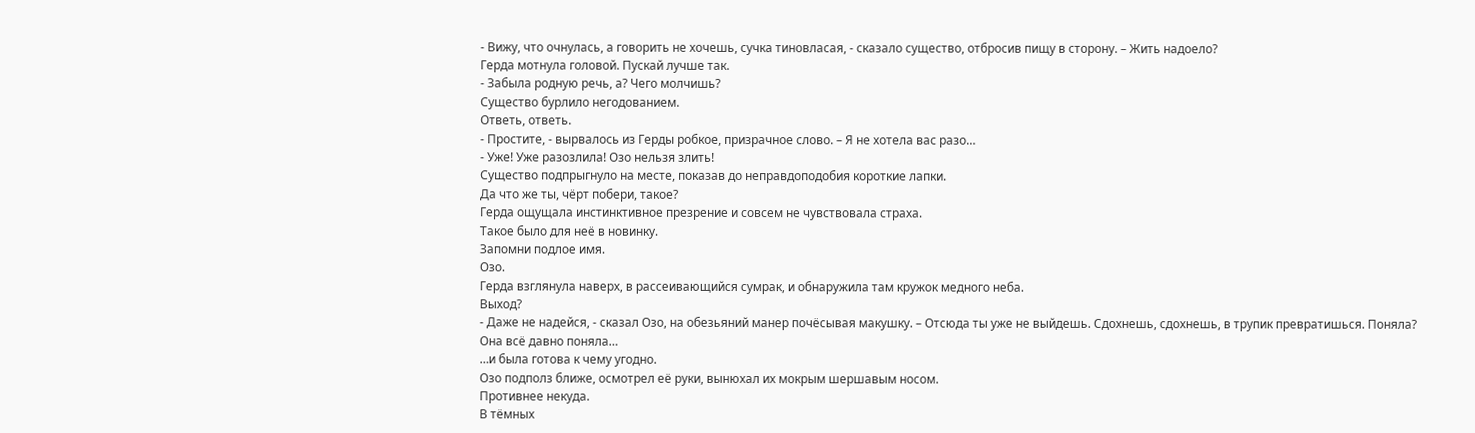- Вижу, что очнулась, а говорить не хочешь, сучка тиновласая, - сказало существо, отбросив пищу в сторону. – Жить надоело?
Герда мотнула головой. Пускай лучше так.
- Забыла родную речь, а? Чего молчишь?
Существо бурлило негодованием.
Ответь, ответь.
- Простите, - вырвалось из Герды робкое, призрачное слово. – Я не хотела вас разо…
- Уже! Уже разозлила! Озо нельзя злить!
Существо подпрыгнуло на месте, показав до неправдоподобия короткие лапки.
Да что же ты, чёрт побери, такое?
Герда ощущала инстинктивное презрение и совсем не чувствовала страха.
Такое было для неё в новинку.
Запомни подлое имя.
Озо.
Герда взглянула наверх, в рассеивающийся сумрак, и обнаружила там кружок медного неба.
Выход?
- Даже не надейся, - сказал Озо, на обезьяний манер почёсывая макушку. – Отсюда ты уже не выйдешь. Сдохнешь, сдохнешь, в трупик превратишься. Поняла?
Она всё давно поняла…
…и была готова к чему угодно.
Озо подполз ближе, осмотрел её руки, вынюхал их мокрым шершавым носом.
Противнее некуда.
В тёмных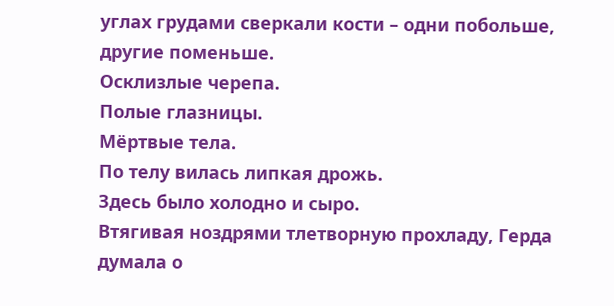углах грудами сверкали кости – одни побольше, другие поменьше.
Осклизлые черепа.
Полые глазницы.
Мёртвые тела.
По телу вилась липкая дрожь.
Здесь было холодно и сыро.
Втягивая ноздрями тлетворную прохладу, Герда думала о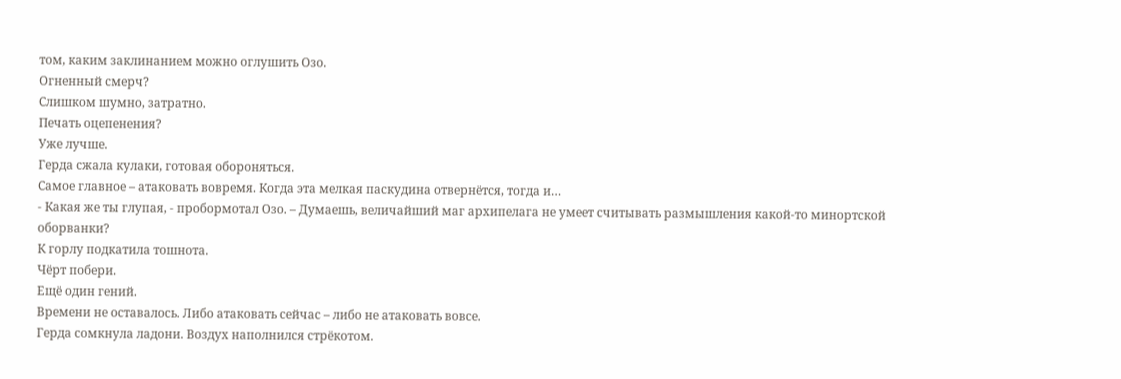том, каким заклинанием можно оглушить Озо.
Огненный смерч?
Слишком шумно, затратно.
Печать оцепенения?
Уже лучше.
Герда сжала кулаки, готовая обороняться.
Самое главное – атаковать вовремя. Когда эта мелкая паскудина отвернётся, тогда и…
- Какая же ты глупая, - пробормотал Озо. – Думаешь, величайший маг архипелага не умеет считывать размышления какой-то минортской оборванки?
К горлу подкатила тошнота.
Чёрт побери.
Ещё один гений.
Времени не оставалось. Либо атаковать сейчас – либо не атаковать вовсе.
Герда сомкнула ладони. Воздух наполнился стрёкотом.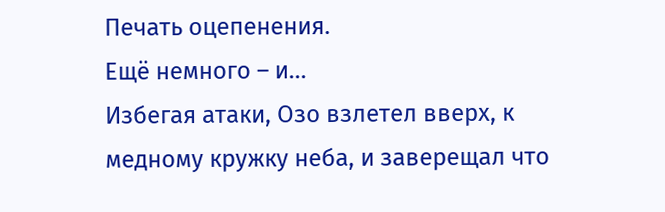Печать оцепенения.
Ещё немного – и…
Избегая атаки, Озо взлетел вверх, к медному кружку неба, и заверещал что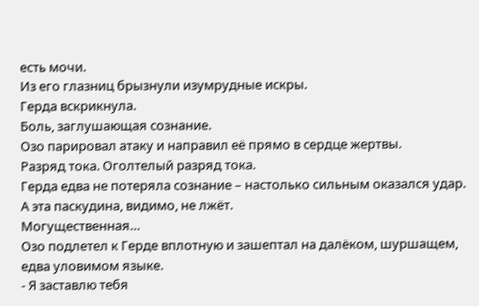есть мочи.
Из его глазниц брызнули изумрудные искры.
Герда вскрикнула.
Боль, заглушающая сознание.
Озо парировал атаку и направил её прямо в сердце жертвы.
Разряд тока. Оголтелый разряд тока.
Герда едва не потеряла сознание – настолько сильным оказался удар.
А эта паскудина, видимо, не лжёт.
Могущественная…
Озо подлетел к Герде вплотную и зашептал на далёком, шуршащем, едва уловимом языке.
- Я заставлю тебя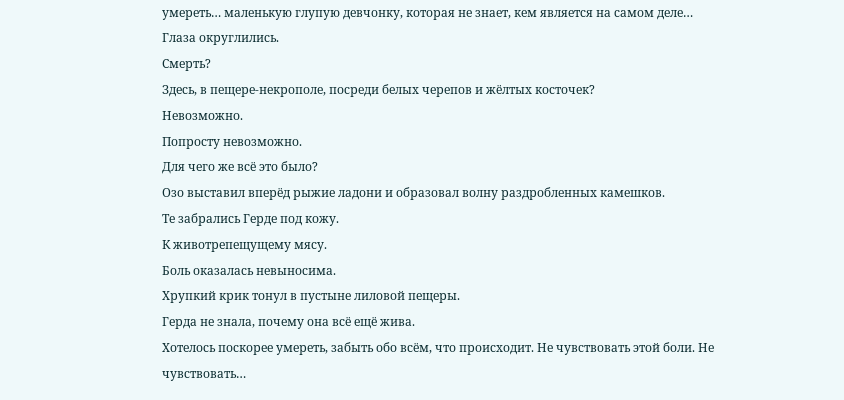умереть… маленькую глупую девчонку, которая не знает, кем является на самом деле…
Глаза округлились.
Смерть?
Здесь, в пещере-некрополе, посреди белых черепов и жёлтых косточек?
Невозможно.
Попросту невозможно.
Для чего же всё это было?
Озо выставил вперёд рыжие ладони и образовал волну раздробленных камешков.
Те забрались Герде под кожу.
К животрепещущему мясу.
Боль оказалась невыносима.
Хрупкий крик тонул в пустыне лиловой пещеры.
Герда не знала, почему она всё ещё жива.
Хотелось поскорее умереть, забыть обо всём, что происходит. Не чувствовать этой боли. Не чувствовать…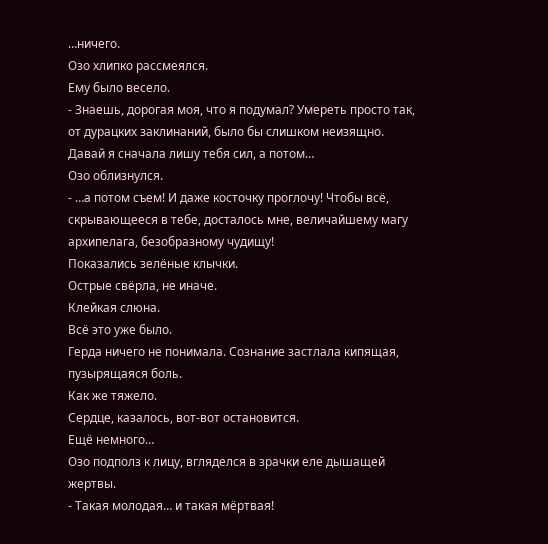…ничего.
Озо хлипко рассмеялся.
Ему было весело.
- Знаешь, дорогая моя, что я подумал? Умереть просто так, от дурацких заклинаний, было бы слишком неизящно. Давай я сначала лишу тебя сил, а потом…
Озо облизнулся.
- …а потом съем! И даже косточку проглочу! Чтобы всё, скрывающееся в тебе, досталось мне, величайшему магу архипелага, безобразному чудищу!
Показались зелёные клычки.
Острые свёрла, не иначе.
Клейкая слюна.
Всё это уже было.
Герда ничего не понимала. Сознание застлала кипящая, пузырящаяся боль.
Как же тяжело.
Сердце, казалось, вот-вот остановится.
Ещё немного…
Озо подполз к лицу, вгляделся в зрачки еле дышащей жертвы.
- Такая молодая… и такая мёртвая!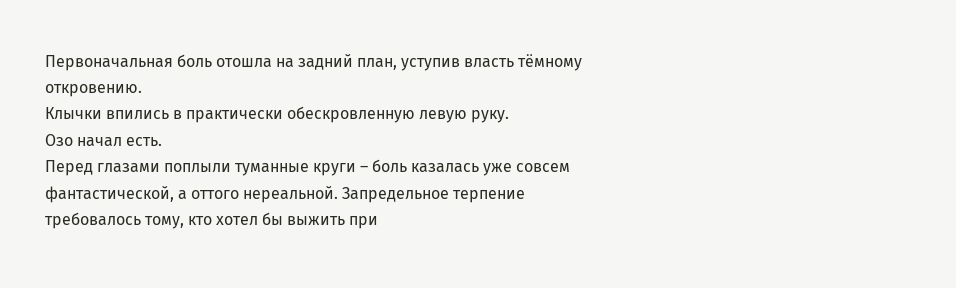Первоначальная боль отошла на задний план, уступив власть тёмному откровению.
Клычки впились в практически обескровленную левую руку.
Озо начал есть.
Перед глазами поплыли туманные круги – боль казалась уже совсем фантастической, а оттого нереальной. Запредельное терпение требовалось тому, кто хотел бы выжить при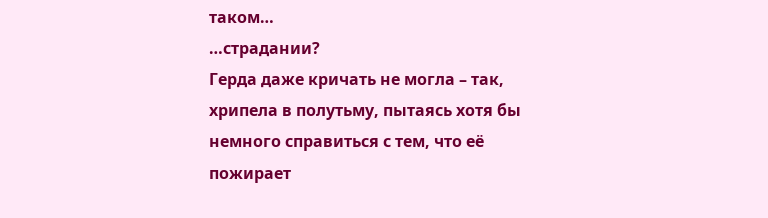таком…
…страдании?
Герда даже кричать не могла – так, хрипела в полутьму, пытаясь хотя бы немного справиться с тем, что её пожирает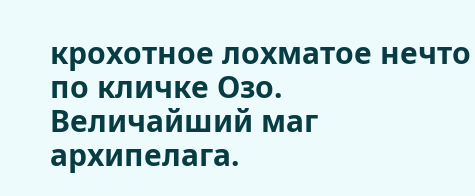крохотное лохматое нечто по кличке Озо.
Величайший маг архипелага.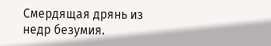Смердящая дрянь из недр безумия.